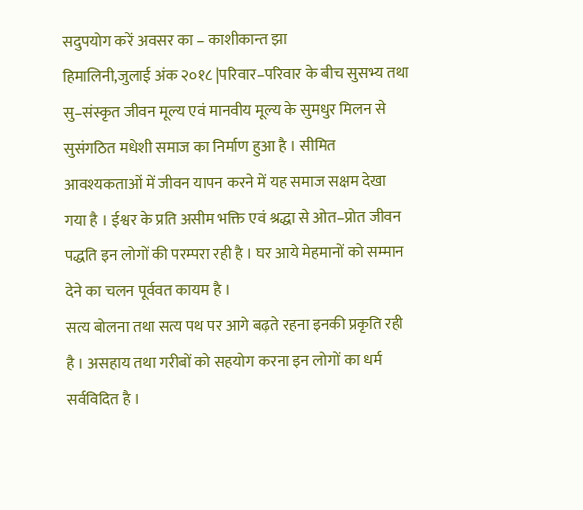सदुपयोग करें अवसर का – काशीकान्त झा
हिमालिनी,जुलाई अंक २०१८ |परिवार–परिवार के बीच सुसभ्य तथा सु–संस्कृत जीवन मूल्य एवं मानवीय मूल्य के सुमधुर मिलन से सुसंगठित मधेशी समाज का निर्माण हुआ है । सीमित आवश्यकताओं में जीवन यापन करने में यह समाज सक्षम देखा गया है । ईश्वर के प्रति असीम भक्ति एवं श्रद्धा से ओत–प्रोत जीवन पद्धति इन लोगों की परम्परा रही है । घर आये मेहमानों को सम्मान देने का चलन पूर्ववत कायम है ।
सत्य बोलना तथा सत्य पथ पर आगे बढ़ते रहना इनकी प्रकृति रही है । असहाय तथा गरीबों को सहयोग करना इन लोगों का धर्म सर्वविदित है ।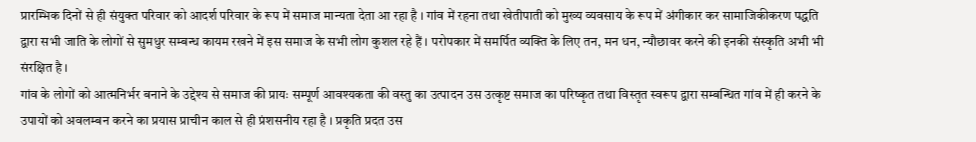प्रारम्भिक दिनों से ही संयुक्त परिवार को आदर्श परिवार के रूप में समाज मान्यता देता आ रहा है । गांव में रहना तथा खेतीपाती को मुख्य व्यवसाय के रूप में अंगीकार कर सामाजिकीकरण पद्धति द्वारा सभी जाति के लोगों से सुमधुर सम्बन्ध कायम रखने में इस समाज के सभी लोग कुशल रहे हैं । परोपकार में समर्पित व्यक्ति के लिए तन, मन धन, न्यौछावर करने की इनकी संस्कृति अभी भी संरक्षित है ।
गांव के लोगों को आत्मनिर्भर बनाने के उद्देश्य से समाज की प्रायः सम्पूर्ण आवश्यकता की वस्तु का उत्पादन उस उत्कृष्ट समाज का परिष्कृत तथा विस्तृत स्वरूप द्वारा सम्बन्धित गांव में ही करने के उपायों को अवलम्बन करने का प्रयास प्राचीन काल से ही प्रंशसनीय रहा है । प्रकृति प्रदत उस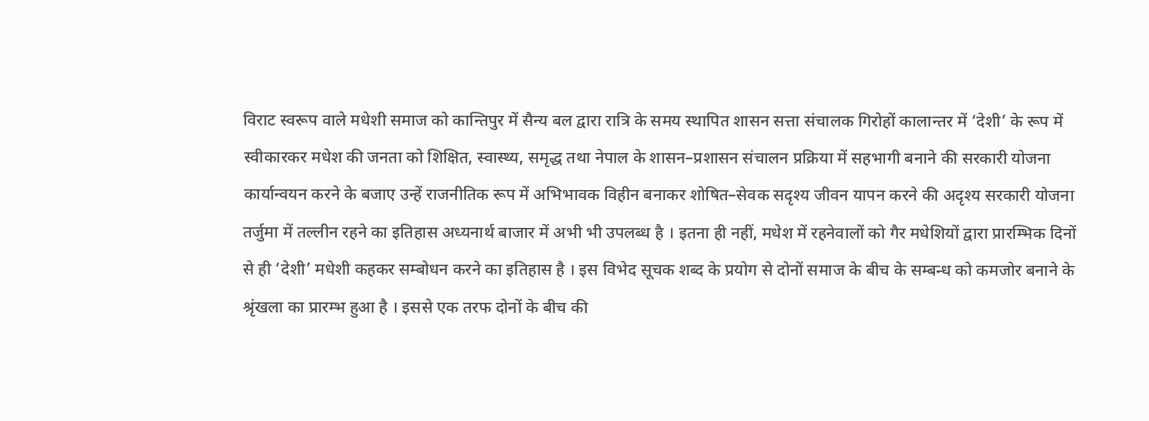विराट स्वरूप वाले मधेशी समाज को कान्तिपुर में सैन्य बल द्वारा रात्रि के समय स्थापित शासन सत्ता संचालक गिरोहों कालान्तर में ‘देशी’ के रूप में स्वीकारकर मधेश की जनता को शिक्षित, स्वास्थ्य, समृद्ध तथा नेपाल के शासन–प्रशासन संचालन प्रक्रिया में सहभागी बनाने की सरकारी योजना कार्यान्वयन करने के बजाए उन्हें राजनीतिक रूप में अभिभावक विहीन बनाकर शोषित–सेवक सदृश्य जीवन यापन करने की अदृश्य सरकारी योजना तर्जुमा में तल्लीन रहने का इतिहास अध्यनार्थ बाजार में अभी भी उपलब्ध है । इतना ही नहीं, मधेश में रहनेवालों को गैर मधेशियों द्वारा प्रारम्भिक दिनों से ही ‘देशी’ मधेशी कहकर सम्बोधन करने का इतिहास है । इस विभेद सूचक शब्द के प्रयोग से दोनों समाज के बीच के सम्बन्ध को कमजोर बनाने के श्रृंखला का प्रारम्भ हुआ है । इससे एक तरफ दोनों के बीच की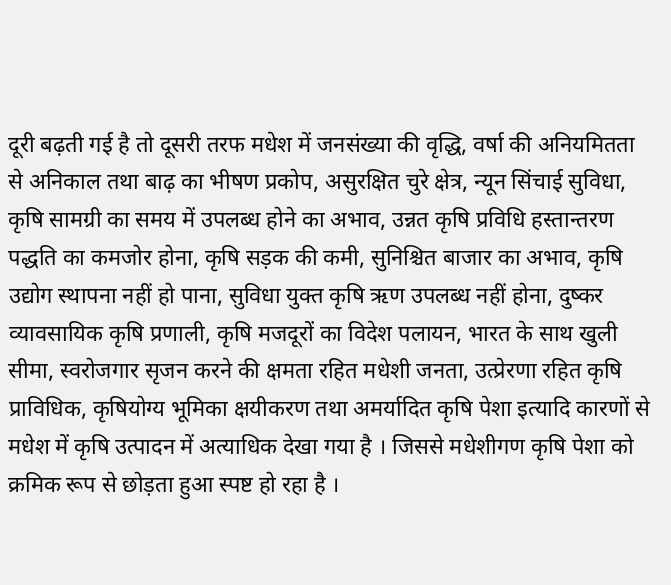दूरी बढ़ती गई है तो दूसरी तरफ मधेश में जनसंख्या की वृद्धि, वर्षा की अनियमितता से अनिकाल तथा बाढ़ का भीषण प्रकोप, असुरक्षित चुरे क्षेत्र, न्यून सिंचाई सुविधा, कृषि सामग्री का समय में उपलब्ध होने का अभाव, उन्नत कृषि प्रविधि हस्तान्तरण पद्धति का कमजोर होना, कृषि सड़क की कमी, सुनिश्चित बाजार का अभाव, कृषि उद्योग स्थापना नहीं हो पाना, सुविधा युक्त कृषि ऋण उपलब्ध नहीं होना, दुष्कर व्यावसायिक कृषि प्रणाली, कृषि मजदूरों का विदेश पलायन, भारत के साथ खुली सीमा, स्वरोजगार सृजन करने की क्षमता रहित मधेशी जनता, उत्प्रेरणा रहित कृषि प्राविधिक, कृषियोग्य भूमिका क्षयीकरण तथा अमर्यादित कृषि पेशा इत्यादि कारणों से मधेश में कृषि उत्पादन में अत्याधिक देखा गया है । जिससे मधेशीगण कृषि पेशा को क्रमिक रूप से छोड़ता हुआ स्पष्ट हो रहा है ।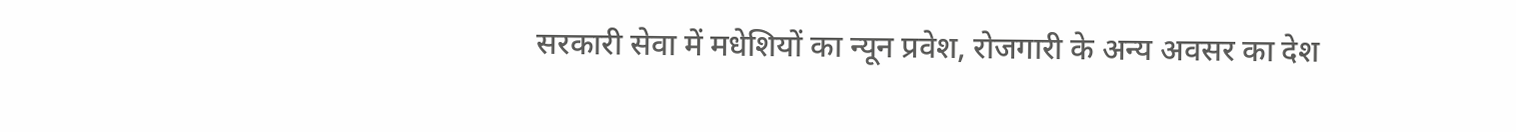सरकारी सेवा में मधेशियों का न्यून प्रवेश, रोजगारी के अन्य अवसर का देश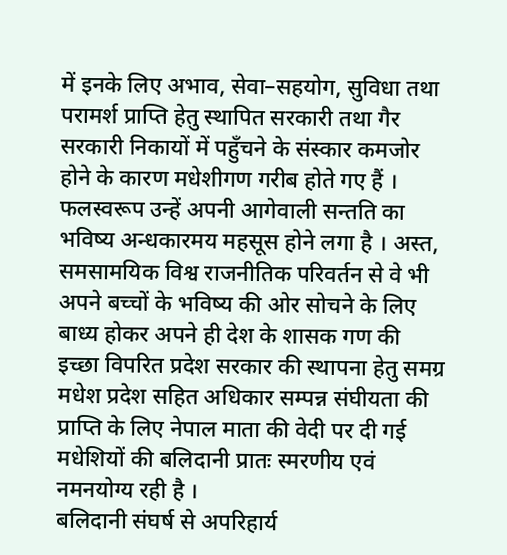में इनके लिए अभाव, सेवा–सहयोग, सुविधा तथा परामर्श प्राप्ति हेतु स्थापित सरकारी तथा गैर सरकारी निकायों में पहुँचने के संस्कार कमजोर होने के कारण मधेशीगण गरीब होते गए हैं । फलस्वरूप उन्हें अपनी आगेवाली सन्तति का भविष्य अन्धकारमय महसूस होने लगा है । अस्त, समसामयिक विश्व राजनीतिक परिवर्तन से वे भी अपने बच्चों के भविष्य की ओर सोचने के लिए बाध्य होकर अपने ही देश के शासक गण की इच्छा विपरित प्रदेश सरकार की स्थापना हेतु समग्र मधेश प्रदेश सहित अधिकार सम्पन्न संघीयता की प्राप्ति के लिए नेपाल माता की वेदी पर दी गई मधेशियों की बलिदानी प्रातः स्मरणीय एवं नमनयोग्य रही है ।
बलिदानी संघर्ष से अपरिहार्य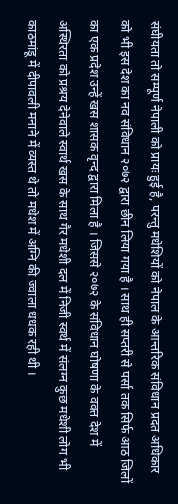संघीयता तो सम्पूर्ण नेपाली को प्रायः हुई है, परन्तु मधेशियों को नेपाल के आन्तरिक संविधान प्रदत अधिकार को भी इस देश का नव संविधान २०७२ द्वारा छीन लिया गया है । साथ ही सप्तरी से पर्सा तक सिर्फ आठ जिलों का एक प्रदेश उन्हें खस शासक वृन्द द्वारा मिला है । जिससे २०७२ के संविधान घोषणा के वक्त देश में अस्थिरता को प्रश्रय देनेवाले स्वार्थ खस के साथ गैर मधेशी दल में निजी स्वर्थ में संलग्न कुछ मधेशी लोग भी काठमांडू में दीपावली मनाने में व्यस्त थे तो मधेश में अग्नि की ज्वाला धधक रही थी ।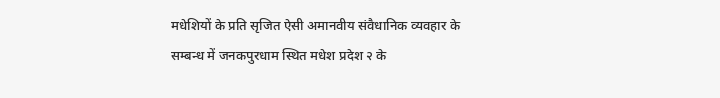मधेशियों के प्रति सृजित ऐसी अमानवीय संवैधानिक व्यवहार के सम्बन्ध में जनकपुरधाम स्थित मधेश प्रदेश २ के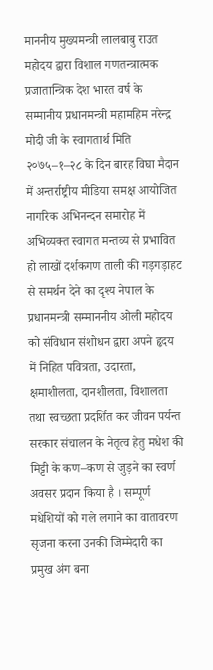माननीय मुख्यमन्त्री लालबाबु राउत महोदय द्वारा विशाल गणतन्त्रात्मक प्रजातान्त्रिक देश भारत वर्ष के सम्मानीय प्रधानमन्त्री महामहिम नरेन्द्र मोदी जी के स्वागतार्थ मिति २०७५–१–२८ के दिन बारह विघा मैदान में अन्तर्राष्ट्रीय मीडिया समक्ष आयोजित नागरिक अभिनन्दन समारोह में अभिव्यक्त स्वागत मन्तव्य से प्रभावित हो लाखों दर्शकगण ताली की गड़गड़ाहट से समर्थन देने का दृश्य नेपाल के प्रधानमन्त्री सम्माननीय ओली महोदय को संविधान संशोधन द्वारा अपने हृदय में निहित पवित्रता, उदारता, क्षमाशीलता, दानशीलता, विशालता तथा स्वच्छता प्रदर्शित कर जीवन पर्यन्त सरकार संचालन के नेतृत्व हेतु मधेश की मिट्टी के कण–कण से जुड़ने का स्वर्ण अवसर प्रदान किया है । सम्पूर्ण मधेशियों को गले लगाने का वातावरण सृजना करना उनकी जिम्मेदारी का प्रमुख अंग बना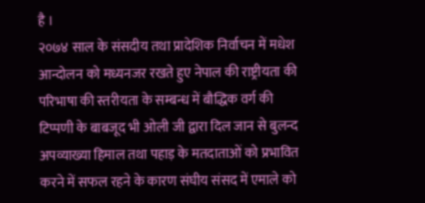है ।
२०७४ साल के संसदीय तथा प्रादेशिक निर्वाचन में मधेश आन्दोलन को मध्यनजर रखते हुए नेपाल की राष्ट्रीयता की परिभाषा की स्तरीयता के सम्बन्ध में बौद्धिक वर्ग की टिप्पणी के बाबजूद भी ओली जी द्वारा दिल जान से बुलन्द अपव्याख्या हिमाल तथा पहाड़ के मतदाताओं को प्रभावित करने में सफल रहने के कारण संघीय संसद में एमाले को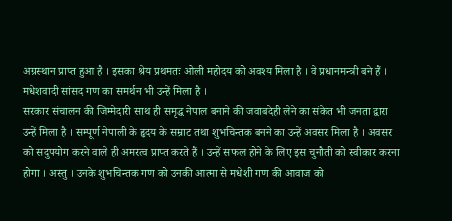अग्रस्थान प्राप्त हुआ है । इसका श्रेय प्रथमतः ओली महोदय को अवश्य मिला है । वे प्रधानमन्त्री बने हैं । मधेशवादी सांसद गण का समर्थन भी उन्हें मिला है ।
सरकार संचालन की जिम्मेदारी साथ ही समृद्ध नेपाल बनाने की जवाबदेही लेने का संकेत भी जनता द्वारा उन्हें मिला है । सम्पूर्ण नेपाली के हृदय के सम्राट तथा शुभचिन्तक बनने का उन्हें अवसर मिला है । अवसर को सदुपयोग करने वाले ही अमरत्व प्राप्त करते हैं । उन्हें सफल होने के लिए इस चुनौती को स्वीकार करना होगा । अस्तु । उनके शुभचिन्तक गण को उनकी आत्मा से मधेशी गण की आवाज को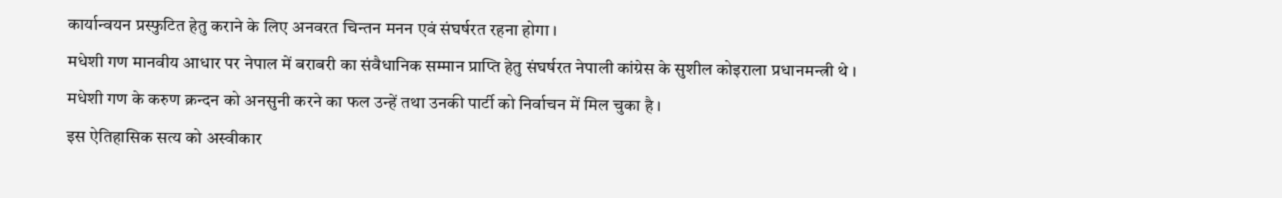कार्यान्वयन प्रस्फुटित हेतु कराने के लिए अनवरत चिन्तन मनन एवं संघर्षरत रहना होगा ।
मधेशी गण मानवीय आधार पर नेपाल में बराबरी का संवैधानिक सम्मान प्राप्ति हेतु संघर्षरत नेपाली कांग्रेस के सुशील कोइराला प्रधानमन्त्री थे । मधेशी गण के करुण क्रन्दन को अनसुनी करने का फल उन्हें तथा उनकी पार्टी को निर्वाचन में मिल चुका है ।
इस ऐतिहासिक सत्य को अस्वीकार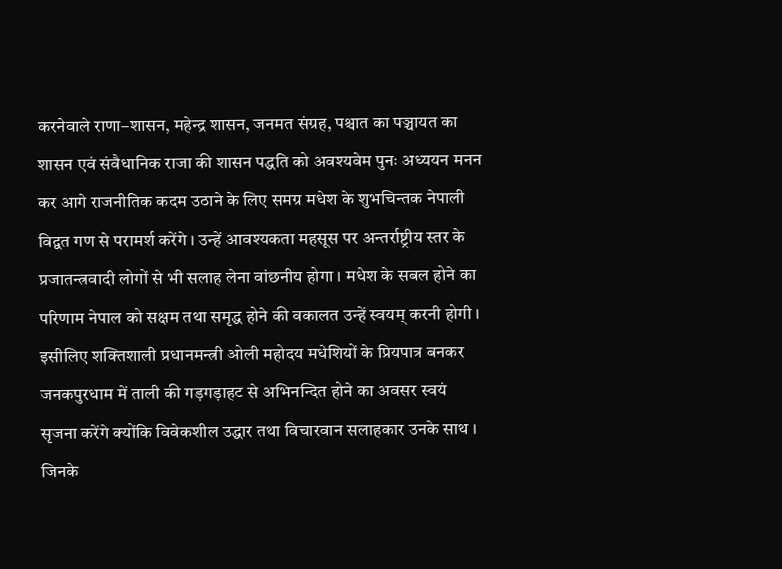करनेवाले राणा–शासन, महेन्द्र शासन, जनमत संग्रह, पश्चात का पञ्चायत का शासन एवं संवैधानिक राजा की शासन पद्धति को अवश्यवेम पुनः अध्ययन मनन कर आगे राजनीतिक कदम उठाने के लिए समग्र मधेश के शुभचिन्तक नेपाली विद्वत गण से परामर्श करेंगे । उन्हें आवश्यकता महसूस पर अन्तर्राष्ट्रीय स्तर के प्रजातन्त्रवादी लोगों से भी सलाह लेना वांछनीय होगा । मधेश के सबल होने का परिणाम नेपाल को सक्षम तथा समृद्ध होने की वकालत उन्हें स्वयम् करनी होगी ।
इसीलिए शक्तिशाली प्रधानमन्त्री ओली महोदय मधेशियों के प्रियपात्र बनकर जनकपुरधाम में ताली की गड़गड़ाहट से अभिनन्दित होने का अवसर स्वयं सृजना करेंगे क्योंकि विवेकशील उद्धार तथा विचारवान सलाहकार उनके साथ । जिनके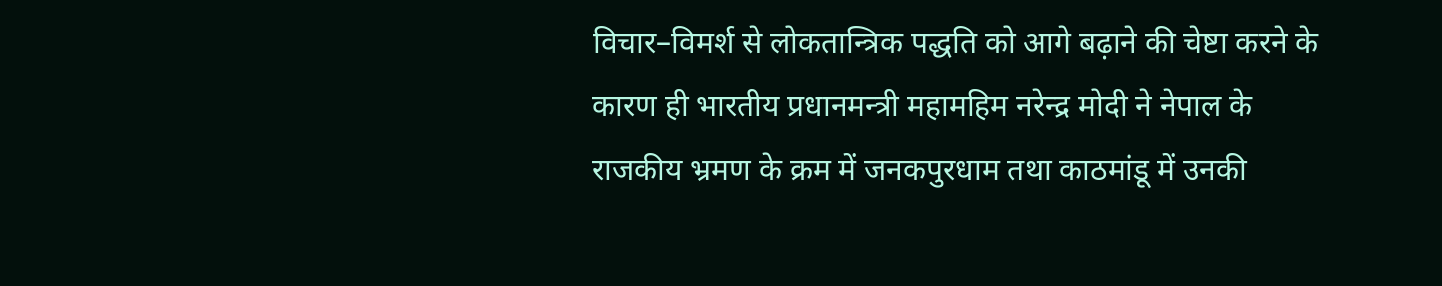विचार–विमर्श से लोकतान्त्रिक पद्धति को आगे बढ़ाने की चेष्टा करने के कारण ही भारतीय प्रधानमन्त्री महामहिम नरेन्द्र मोदी ने नेपाल के राजकीय भ्रमण के क्रम में जनकपुरधाम तथा काठमांडू में उनकी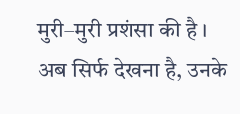मुरी–मुरी प्रशंसा की है । अब सिर्फ देखना है, उनके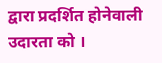द्वारा प्रदर्शित होनेवाली उदारता को ।